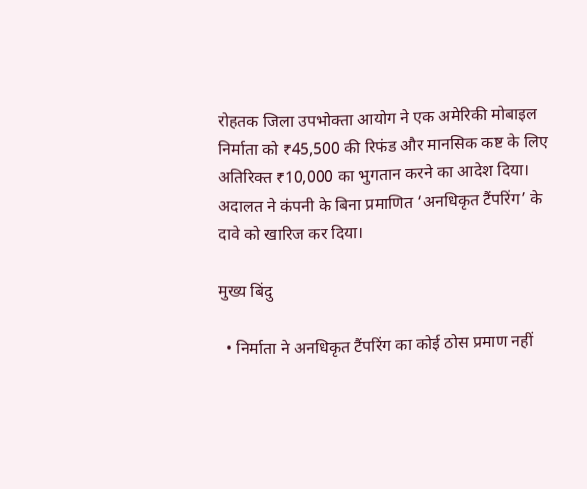रोहतक जिला उपभोक्ता आयोग ने एक अमेरिकी मोबाइल निर्माता को ₹45,500 की रिफंड और मानसिक कष्ट के लिए अतिरिक्त ₹10,000 का भुगतान करने का आदेश दिया। अदालत ने कंपनी के बिना प्रमाणित ‘अनधिकृत टैंपरिंग’ के दावे को खारिज कर दिया।

मुख्य बिंदु

  • निर्माता ने अनधिकृत टैंपरिंग का कोई ठोस प्रमाण नहीं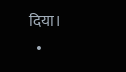दिया।
  •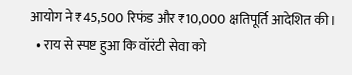आयोग ने ₹45,500 रिफंड और ₹10,000 क्षतिपूर्ति आदेशित की।
  • राय से स्पष्ट हुआ कि वॉरंटी सेवा को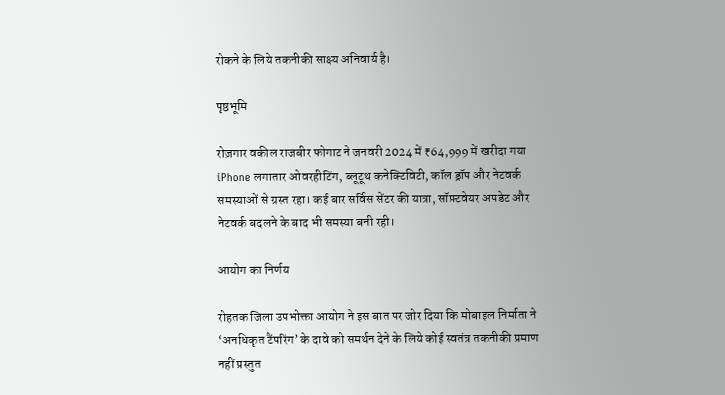रोकने के लिये तकनीकी साक्ष्य अनिवार्य है।

पृष्ठभूमि

रोज़गार वकील राजबीर फोगाट ने जनवरी 2024 में ₹64,999 में खरीदा गया iPhone लगातार ओवरहीटिंग, ब्लूटूथ कनेक्टिविटी, कॉल ड्रॉप और नेटवर्क समस्याओं से ग्रस्त रहा। कई बार सर्विस सेंटर की यात्रा, सॉफ़्टवेयर अपडेट और नेटवर्क बदलने के बाद भी समस्या बनी रही।

आयोग का निर्णय

रोहतक जिला उपभोक्ता आयोग ने इस बात पर जोर दिया कि मोबाइल निर्माता ने ‘अनधिकृत टैंपरिंग’ के दावे को समर्थन देने के लिये कोई स्वतंत्र तकनीकी प्रमाण नहीं प्रस्तुत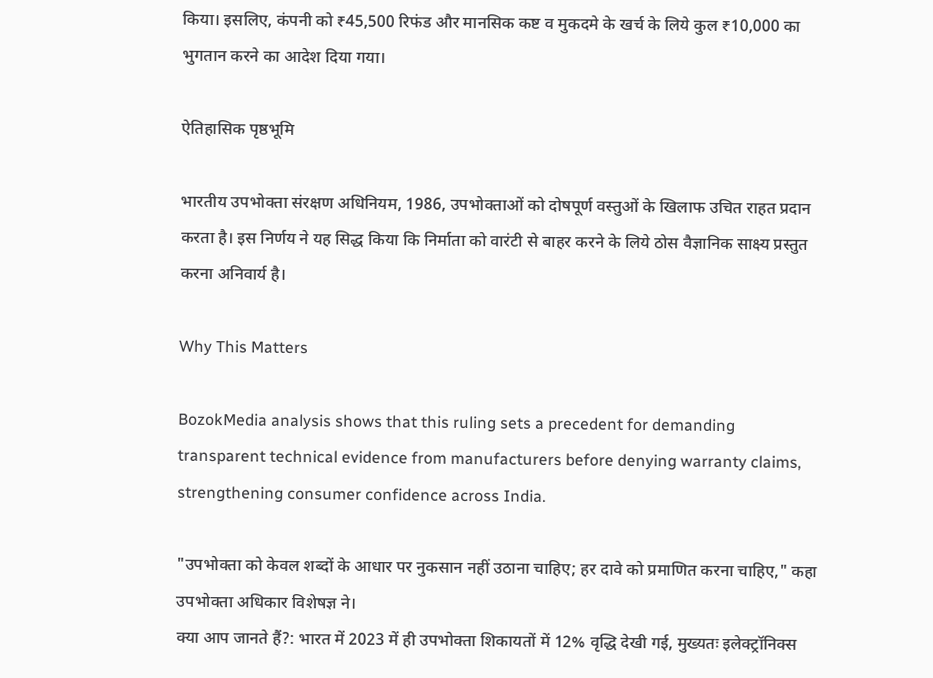किया। इसलिए, कंपनी को ₹45,500 रिफंड और मानसिक कष्ट व मुकदमे के खर्च के लिये कुल ₹10,000 का भुगतान करने का आदेश दिया गया।

ऐतिहासिक पृष्ठभूमि

भारतीय उपभोक्ता संरक्षण अधिनियम, 1986, उपभोक्ताओं को दोषपूर्ण वस्तुओं के खिलाफ उचित राहत प्रदान करता है। इस निर्णय ने यह सिद्ध किया कि निर्माता को वारंटी से बाहर करने के लिये ठोस वैज्ञानिक साक्ष्य प्रस्तुत करना अनिवार्य है।

Why This Matters

BozokMedia analysis shows that this ruling sets a precedent for demanding transparent technical evidence from manufacturers before denying warranty claims, strengthening consumer confidence across India.

"उपभोक्ता को केवल शब्दों के आधार पर नुकसान नहीं उठाना चाहिए; हर दावे को प्रमाणित करना चाहिए," कहा उपभोक्ता अधिकार विशेषज्ञ ने।
क्या आप जानते हैं?: भारत में 2023 में ही उपभोक्ता शिकायतों में 12% वृद्धि देखी गई, मुख्यतः इलेक्ट्रॉनिक्स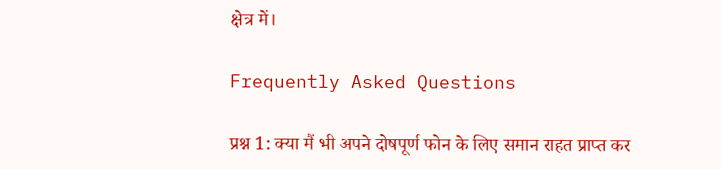क्षेत्र में।

Frequently Asked Questions

प्रश्न 1: क्या मैं भी अपने दोषपूर्ण फोन के लिए समान राहत प्राप्त कर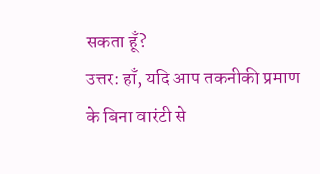सकता हूँ?
उत्तर: हाँ, यदि आप तकनीकी प्रमाण के बिना वारंटी से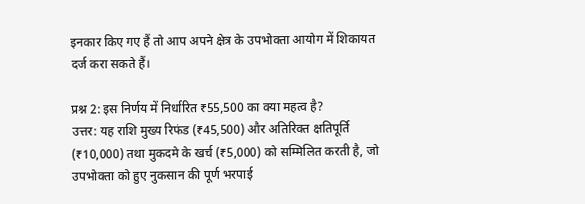इनकार किए गए हैं तो आप अपने क्षेत्र के उपभोक्ता आयोग में शिकायत दर्ज करा सकते हैं।

प्रश्न 2: इस निर्णय में निर्धारित ₹55,500 का क्या महत्व है?
उत्तर: यह राशि मुख्य रिफंड (₹45,500) और अतिरिक्त क्षतिपूर्ति (₹10,000) तथा मुकदमे के खर्च (₹5,000) को सम्मिलित करती है, जो उपभोक्ता को हुए नुकसान की पूर्ण भरपाई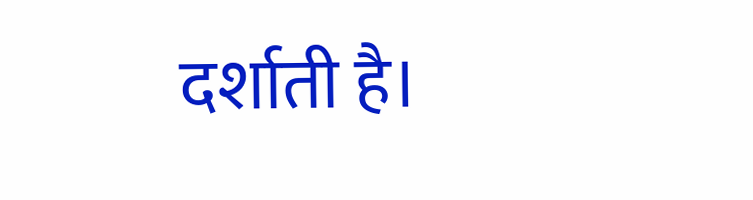दर्शाती है।